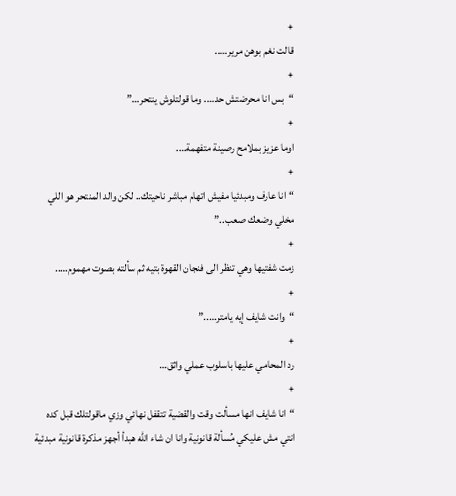+
قالت نغم بوهن مرير…..
+
“بس انا محرضتش حد…. وما قولتلوش ينتحر…”
+
اوما عزيز بملامح رصينة متفهمة….
+
“انا عارف ومبدئيا مفيش اتهام مباشر ناحيتك.. لكن والد المنتحر هو اللي مخلي وضعك صعب..”
+
زمت شفتيها وهي تنظر الى فنجان القهوة بتيه ثم سألته بصوت مهموم…..
+
“وانت شايف إيه يامتر…..”
+
رد المحامي عليها باسلوب عملي واثق…
+
“انا شايف انها مسألت وقت والقضية تتقفل نهائي وزي ماقولتلك قبل كده انتي مش عليكي مُسألة قانونية وانا ان شاء الله هبدأ أجهز مذكرة قانونية مبدئية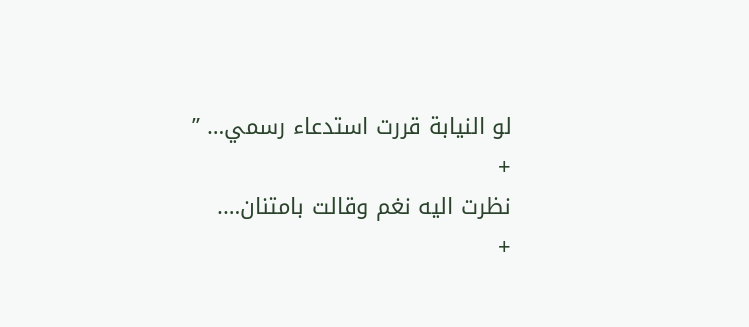لو النيابة قررت استدعاء رسمي… ”
+
نظرت اليه نغم وقالت بامتنان….
+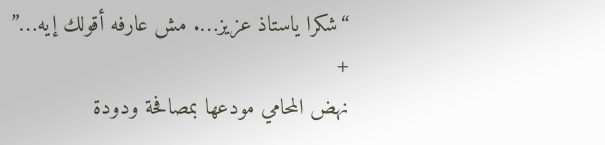“شكرا ياستاذ عزيز…. مش عارفه أقولك إيه…”
+
نهض المحامي مودعها بمصافحة ودودة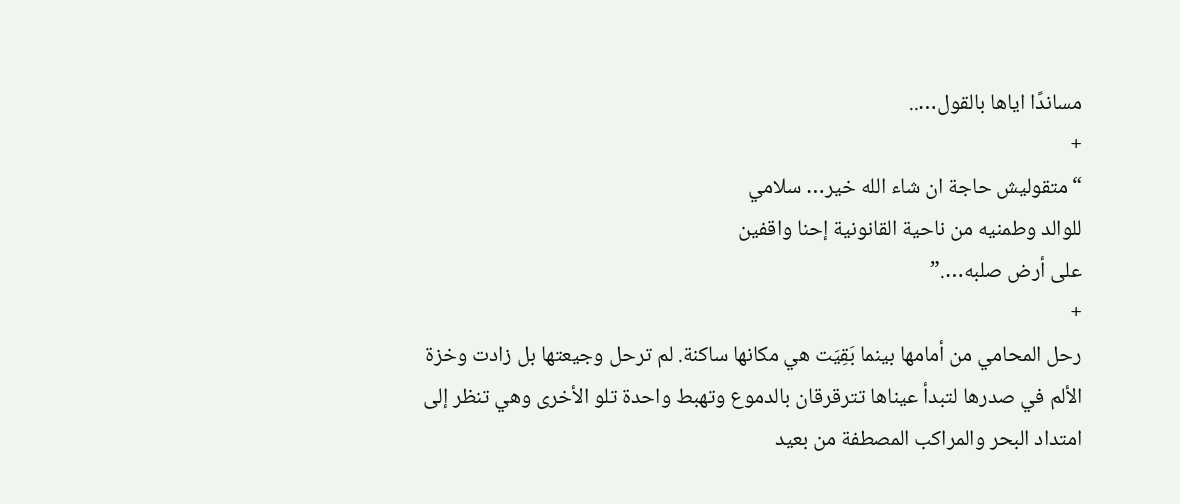مساندًا اياها بالقول…..
+
“متقوليش حاجة ان شاء الله خير… سلامي
للوالد وطمنيه من ناحية القانونية إحنا واقفين
على أرض صلبه….”
+
رحل المحامي من أمامها بينما بَقِيَت هي مكانها ساكنة. لم ترحل وجيعتها بل زادت وخزة الألم في صدرها لتبدأ عيناها تترقرقان بالدموع وتهبط واحدة تلو الأخرى وهي تنظر إلى امتداد البحر والمراكب المصطفة من بعيد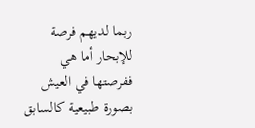ربما لديهم فرصة للإبحار أما هي ففرصتها في العيش بصورة طبيعية كالسابق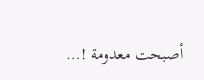أصبحت معدومة !…